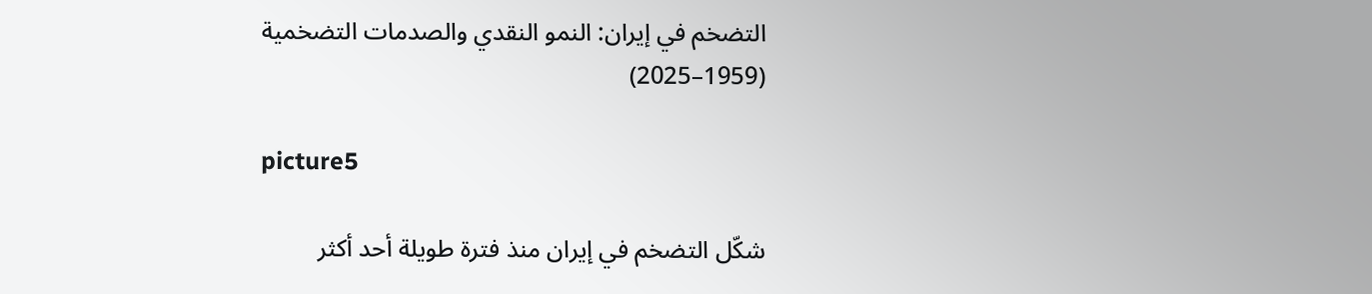التضخم في إيران: النمو النقدي والصدمات التضخمية (1959–2025)

picture5

شكّل التضخم في إيران منذ فترة طويلة أحد أكثر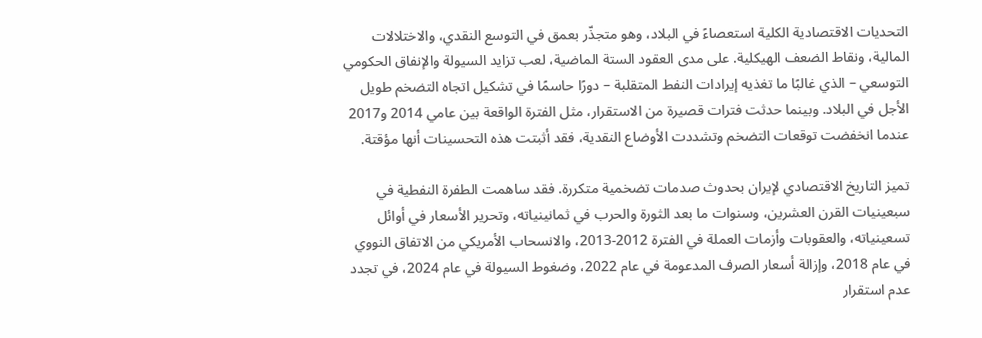التحديات الاقتصادية الكلية استعصاءً في البلاد، وهو متجذّر بعمق في التوسع النقدي، والاختلالات المالية، ونقاط الضعف الهيكلية. على مدى العقود الستة الماضية، لعب تزايد السيولة والإنفاق الحكومي التوسعي – الذي غالبًا ما تغذيه إيرادات النفط المتقلبة – دورًا حاسمًا في تشكيل اتجاه التضخم طويل الأجل في البلاد. وبينما حدثت فترات قصيرة من الاستقرار، مثل الفترة الواقعة بين عامي 2014 و2017 عندما انخفضت توقعات التضخم وتشددت الأوضاع النقدية، فقد أثبتت هذه التحسينات أنها مؤقتة.

تميز التاريخ الاقتصادي لإيران بحدوث صدمات تضخمية متكررة. فقد ساهمت الطفرة النفطية في سبعينيات القرن العشرين، وسنوات ما بعد الثورة والحرب في ثمانينياته، وتحرير الأسعار في أوائل تسعينياته، والعقوبات وأزمات العملة في الفترة 2012-2013، والانسحاب الأمريكي من الاتفاق النووي في عام 2018، وإزالة أسعار الصرف المدعومة في عام 2022، وضغوط السيولة في عام 2024، في تجدد عدم استقرار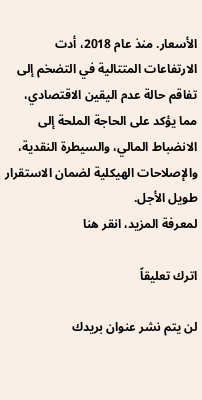الأسعار. منذ عام 2018، أدت الارتفاعات المتتالية في التضخم إلى تفاقم حالة عدم اليقين الاقتصادي، مما يؤكد على الحاجة الملحة إلى الانضباط المالي، والسيطرة النقدية، والإصلاحات الهيكلية لضمان الاستقرار طويل الأجل.
لمعرفة المزيد، انقر هنا

اترك تعليقاً

لن يتم نشر عنوان بريدك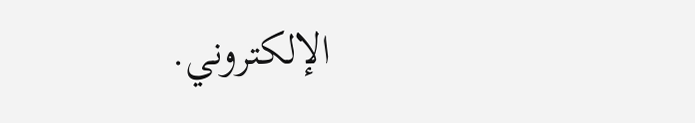الإلكتروني.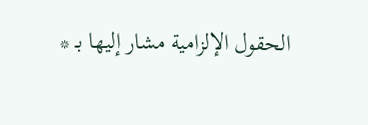الحقول الإلزامية مشار إليها بـ *